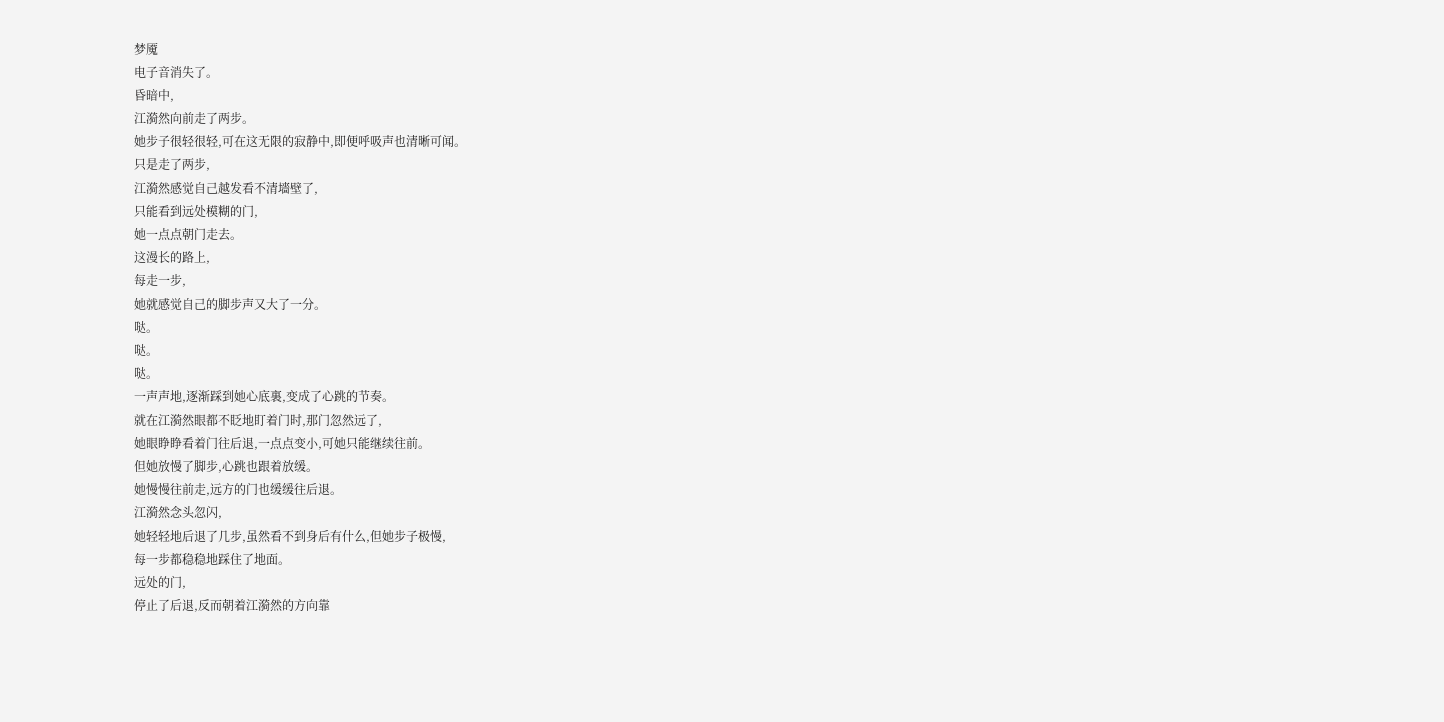梦魇
电子音消失了。
昏暗中,
江漪然向前走了两步。
她步子很轻很轻,可在这无限的寂静中,即便呼吸声也清晰可闻。
只是走了两步,
江漪然感觉自己越发看不清墻壁了,
只能看到远处模糊的门,
她一点点朝门走去。
这漫长的路上,
每走一步,
她就感觉自己的脚步声又大了一分。
哒。
哒。
哒。
一声声地,逐渐踩到她心底裏,变成了心跳的节奏。
就在江漪然眼都不眨地盯着门时,那门忽然远了,
她眼睁睁看着门往后退,一点点变小,可她只能继续往前。
但她放慢了脚步,心跳也跟着放缓。
她慢慢往前走,远方的门也缓缓往后退。
江漪然念头忽闪,
她轻轻地后退了几步,虽然看不到身后有什么,但她步子极慢,
每一步都稳稳地踩住了地面。
远处的门,
停止了后退,反而朝着江漪然的方向靠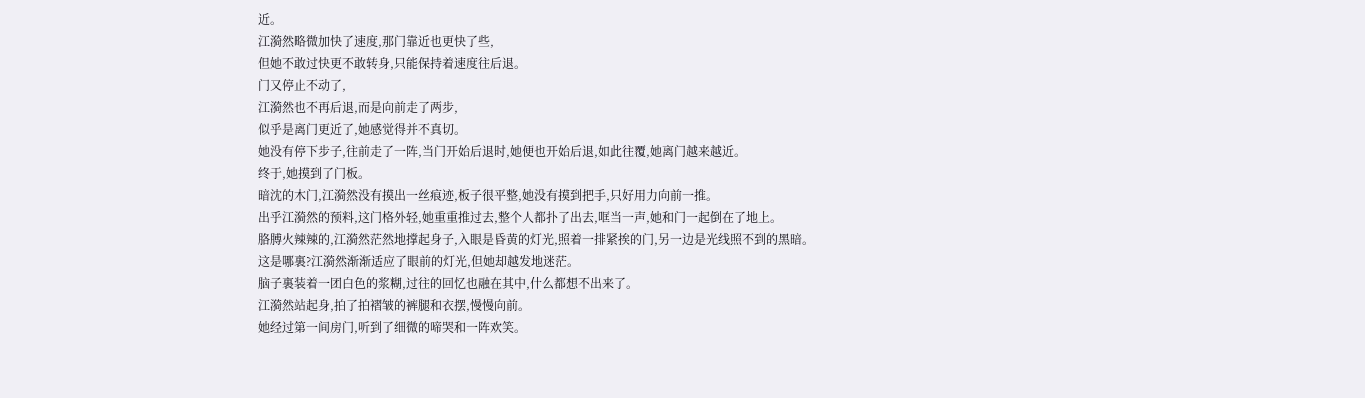近。
江漪然略微加快了速度,那门靠近也更快了些,
但她不敢过快更不敢转身,只能保持着速度往后退。
门又停止不动了,
江漪然也不再后退,而是向前走了两步,
似乎是离门更近了,她感觉得并不真切。
她没有停下步子,往前走了一阵,当门开始后退时,她便也开始后退,如此往覆,她离门越来越近。
终于,她摸到了门板。
暗沈的木门,江漪然没有摸出一丝痕迹,板子很平整,她没有摸到把手,只好用力向前一推。
出乎江漪然的预料,这门格外轻,她重重推过去,整个人都扑了出去,哐当一声,她和门一起倒在了地上。
胳膊火辣辣的,江漪然茫然地撑起身子,入眼是昏黄的灯光,照着一排紧挨的门,另一边是光线照不到的黑暗。
这是哪裏?江漪然渐渐适应了眼前的灯光,但她却越发地迷茫。
脑子裏装着一团白色的浆糊,过往的回忆也融在其中,什么都想不出来了。
江漪然站起身,拍了拍褶皱的裤腿和衣摆,慢慢向前。
她经过第一间房门,听到了细微的啼哭和一阵欢笑。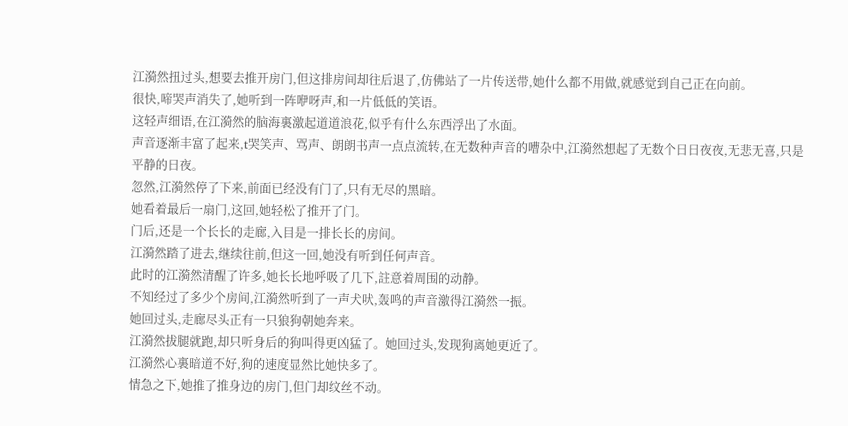江漪然扭过头,想要去推开房门,但这排房间却往后退了,仿佛站了一片传送带,她什么都不用做,就感觉到自己正在向前。
很快,啼哭声消失了,她听到一阵咿呀声,和一片低低的笑语。
这轻声细语,在江漪然的脑海裏激起道道浪花,似乎有什么东西浮出了水面。
声音逐渐丰富了起来,t哭笑声、骂声、朗朗书声一点点流转,在无数种声音的嘈杂中,江漪然想起了无数个日日夜夜,无悲无喜,只是平静的日夜。
忽然,江漪然停了下来,前面已经没有门了,只有无尽的黑暗。
她看着最后一扇门,这回,她轻松了推开了门。
门后,还是一个长长的走廊,入目是一排长长的房间。
江漪然踏了进去,继续往前,但这一回,她没有听到任何声音。
此时的江漪然清醒了许多,她长长地呼吸了几下,註意着周围的动静。
不知经过了多少个房间,江漪然听到了一声犬吠,轰鸣的声音激得江漪然一振。
她回过头,走廊尽头正有一只狼狗朝她奔来。
江漪然拔腿就跑,却只听身后的狗叫得更凶猛了。她回过头,发现狗离她更近了。
江漪然心裏暗道不好,狗的速度显然比她快多了。
情急之下,她推了推身边的房门,但门却纹丝不动。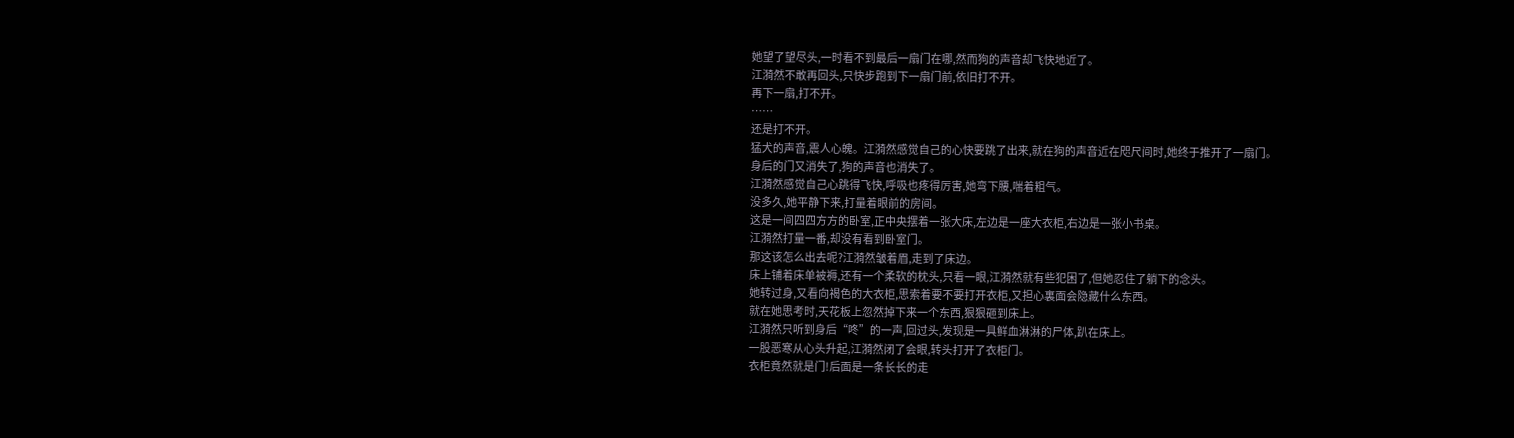她望了望尽头,一时看不到最后一扇门在哪,然而狗的声音却飞快地近了。
江漪然不敢再回头,只快步跑到下一扇门前,依旧打不开。
再下一扇,打不开。
……
还是打不开。
猛犬的声音,震人心魄。江漪然感觉自己的心快要跳了出来,就在狗的声音近在咫尺间时,她终于推开了一扇门。
身后的门又消失了,狗的声音也消失了。
江漪然感觉自己心跳得飞快,呼吸也疼得厉害,她弯下腰,喘着粗气。
没多久,她平静下来,打量着眼前的房间。
这是一间四四方方的卧室,正中央摆着一张大床,左边是一座大衣柜,右边是一张小书桌。
江漪然打量一番,却没有看到卧室门。
那这该怎么出去呢?江漪然皱着眉,走到了床边。
床上铺着床单被褥,还有一个柔软的枕头,只看一眼,江漪然就有些犯困了,但她忍住了躺下的念头。
她转过身,又看向褐色的大衣柜,思索着要不要打开衣柜,又担心裏面会隐藏什么东西。
就在她思考时,天花板上忽然掉下来一个东西,狠狠砸到床上。
江漪然只听到身后“咚”的一声,回过头,发现是一具鲜血淋淋的尸体,趴在床上。
一股恶寒从心头升起,江漪然闭了会眼,转头打开了衣柜门。
衣柜竟然就是门!后面是一条长长的走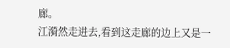廊。
江漪然走进去,看到这走廊的边上又是一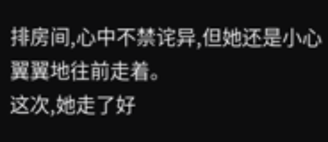排房间,心中不禁诧异,但她还是小心翼翼地往前走着。
这次,她走了好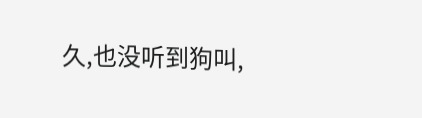久,也没听到狗叫,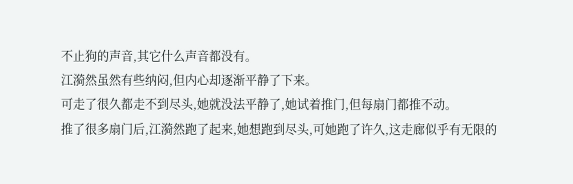不止狗的声音,其它什么声音都没有。
江漪然虽然有些纳闷,但内心却逐渐平静了下来。
可走了很久都走不到尽头,她就没法平静了,她试着推门,但每扇门都推不动。
推了很多扇门后,江漪然跑了起来,她想跑到尽头,可她跑了许久,这走廊似乎有无限的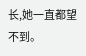长,她一直都望不到。